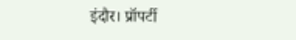इंदौर। प्रॉपर्टी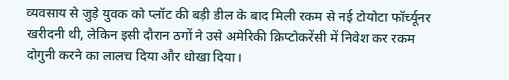व्यवसाय से जुड़े युवक को प्लॉट की बड़ी डील के बाद मिली रकम से नई टोयोटा फॉर्च्यूनर खरीदनी थी, लेकिन इसी दौरान ठगों ने उसे अमेरिकी क्रिप्टोकरेंसी में निवेश कर रकम दोगुनी करने का लालच दिया और धोखा दिया।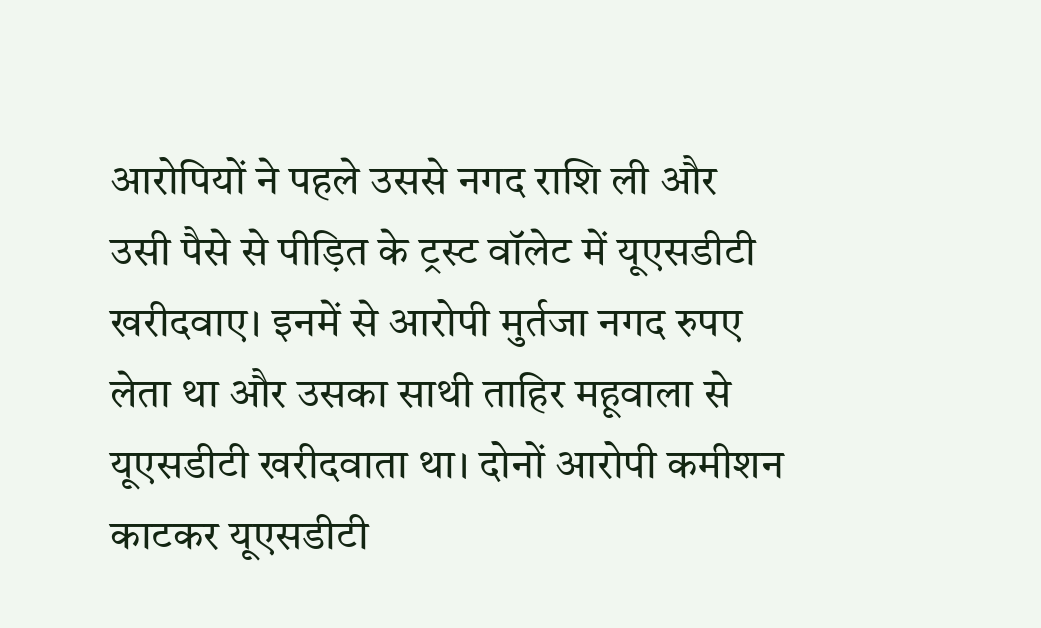आरोपियों ने पहले उससे नगद राशि ली और उसी पैसे से पीड़ित के ट्रस्ट वॉलेट में यूएसडीटी खरीदवाए। इनमें से आरोपी मुर्तजा नगद रुपए लेता था और उसका साथी ताहिर महूवाला से यूएसडीटी खरीदवाता था। दोनों आरोपी कमीशन काटकर यूएसडीटी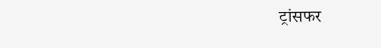ट्रांसफर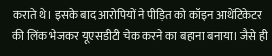कराते थे। इसके बाद आरोपियों ने पीड़ित को कॉइन आथेंटिकेटर की लिंक भेजकर यूएसडीटी चेक करने का बहाना बनाया। जैसे ही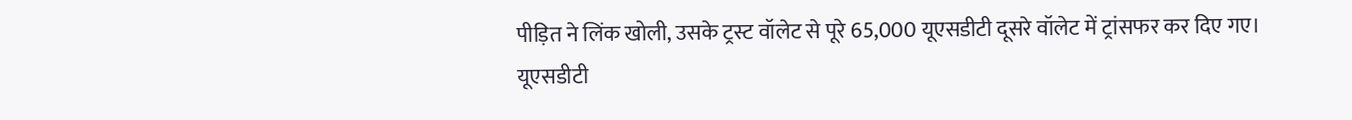पीड़ित ने लिंक खोली, उसके ट्रस्ट वॉलेट से पूरे 65,000 यूएसडीटी दूसरे वॉलेट में ट्रांसफर कर दिए गए।
यूएसडीटी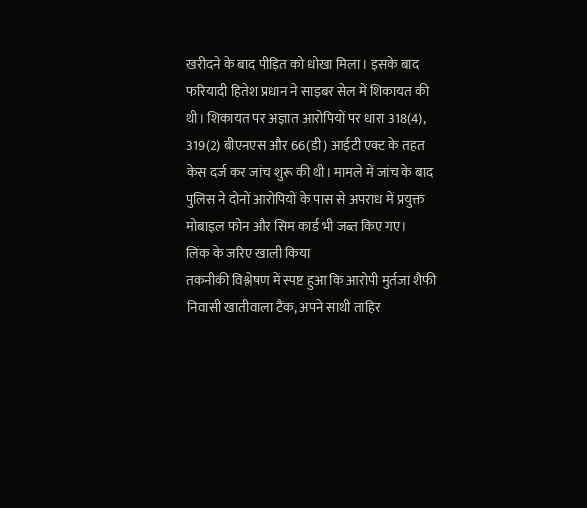खरीदने के बाद पीड़ित को धोखा मिला। इसके बाद फरियादी हितेश प्रधान ने साइबर सेल में शिकायत की थी। शिकायत पर अज्ञात आरोपियों पर धारा 318(4), 319(2) बीएनएस और 66(डी) आईटी एक्ट के तहत केस दर्ज कर जांच शुरू की थी। मामले में जांच के बाद पुलिस ने दोनों आरोपियों के पास से अपराध में प्रयुक्त मोबाइल फोन और सिम कार्ड भी जब्त किए गए।
लिंक के जरिए खाली किया
तकनीकी विश्लेषण में स्पष्ट हुआ कि आरोपी मुर्तजा शैफी निवासी खातीवाला टैंक, अपने साथी ताहिर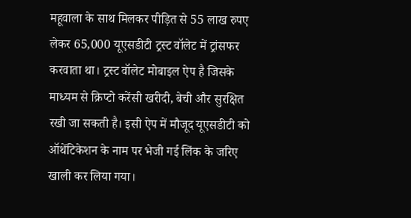महूवाला के साथ मिलकर पीड़ित से 55 लाख रुपए लेकर 65,000 यूएसडीटी ट्रस्ट वॉलेट में ट्रांसफर करवाता था। ट्रस्ट वॉलेट मोबाइल ऐप है जिसके माध्यम से क्रिप्टो करेंसी खरीदी, बेची और सुरक्षित रखी जा सकती है। इसी ऐप में मौजूद यूएसडीटी को ऑथेंटिकेशन के नाम पर भेजी गई लिंक के जरिए खाली कर लिया गया।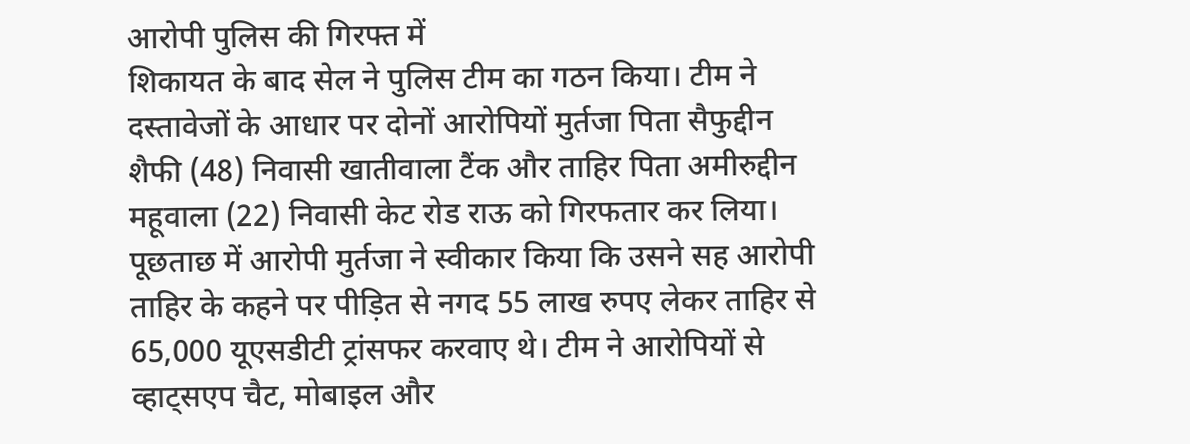आरोपी पुलिस की गिरफ्त में
शिकायत के बाद सेल ने पुलिस टीम का गठन किया। टीम ने दस्तावेजों के आधार पर दोनों आरोपियों मुर्तजा पिता सैफुद्दीन शैफी (48) निवासी खातीवाला टैंक और ताहिर पिता अमीरुद्दीन महूवाला (22) निवासी केट रोड राऊ को गिरफतार कर लिया। पूछताछ में आरोपी मुर्तजा ने स्वीकार किया कि उसने सह आरोपी ताहिर के कहने पर पीड़ित से नगद 55 लाख रुपए लेकर ताहिर से 65,000 यूएसडीटी ट्रांसफर करवाए थे। टीम ने आरोपियों से व्हाट्सएप चैट, मोबाइल और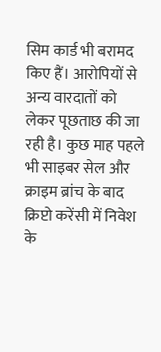सिम कार्ड भी बरामद किए हैं। आरोपियों से अन्य वारदातों को लेकर पूछताछ की जा रही है। कुछ माह पहले भी साइबर सेल और क्राइम ब्रांच के बाद क्रिप्टो करेंसी में निवेश के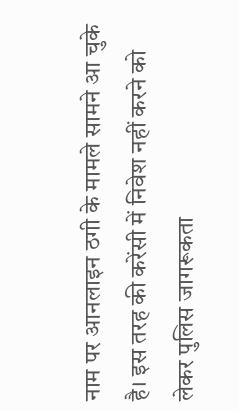नाम पर आनलाइन ठगी के मामले सामने आ चुके है। इस तरह की करेंसी में निवेश नहीं करने को लेकर पुलिस जागरूकता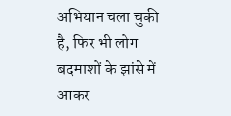अभियान चला चुकी है, फिर भी लोग बदमाशों के झांसे में आकर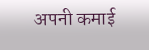अपनी कमाई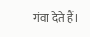गंवा देते हैं।